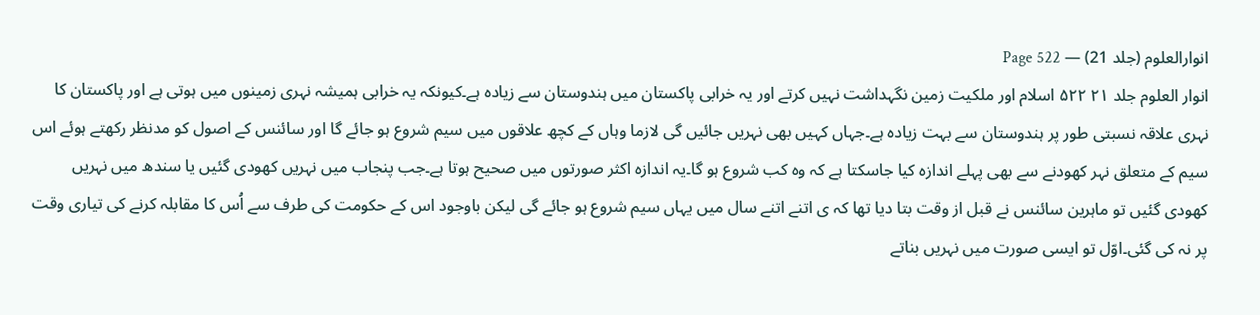انوارالعلوم (جلد 21) — Page 522
انوار العلوم جلد ۲۱ ۵۲۲ اسلام اور ملکیت زمین نگہداشت نہیں کرتے اور یہ خرابی پاکستان میں ہندوستان سے زیادہ ہے۔کیونکہ یہ خرابی ہمیشہ نہری زمینوں میں ہوتی ہے اور پاکستان کا نہری علاقہ نسبتی طور پر ہندوستان سے بہت زیادہ ہے۔جہاں کہیں بھی نہریں جائیں گی لازما وہاں کے کچھ علاقوں میں سیم شروع ہو جائے گا اور سائنس کے اصول کو مدنظر رکھتے ہوئے اس سیم کے متعلق نہر کھودنے سے بھی پہلے اندازہ کیا جاسکتا ہے کہ وہ کب شروع ہو گا۔یہ اندازہ اکثر صورتوں میں صحیح ہوتا ہے۔جب پنجاب میں نہریں کھودی گئیں یا سندھ میں نہریں کھودی گئیں تو ماہرین سائنس نے قبل از وقت بتا دیا تھا کہ ی اتنے اتنے سال میں یہاں سیم شروع ہو جائے گی لیکن باوجود اس کے حکومت کی طرف سے اُس کا مقابلہ کرنے کی تیاری وقت پر نہ کی گئی۔اوّل تو ایسی صورت میں نہریں بناتے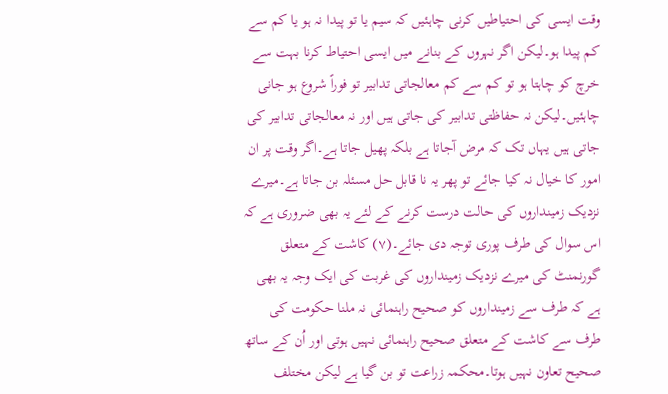وقت ایسی کی احتیاطیں کرنی چاہئیں کہ سیم یا تو پیدا نہ ہو یا کم سے کم پیدا ہو۔لیکن اگر نہروں کے بنانے میں ایسی احتیاط کرنا بہت سے خرچ کو چاہتا ہو تو کم سے کم معالجاتی تدابیر تو فوراً شروع ہو جانی چاہئیں۔لیکن نہ حفاظتی تدابیر کی جاتی ہیں اور نہ معالجاتی تدابیر کی جاتی ہیں یہاں تک کہ مرض آجاتا ہے بلکہ پھیل جاتا ہے۔اگر وقت پر ان امور کا خیال نہ کیا جائے تو پھر یہ نا قابل حل مسئلہ بن جاتا ہے۔میرے نزدیک زمینداروں کی حالت درست کرنے کے لئے یہ بھی ضروری ہے کہ اس سوال کی طرف پوری توجہ دی جائے۔(۷) کاشت کے متعلق گورنمنٹ کی میرے نزدیک زمینداروں کی غربت کی ایک وجہ یہ بھی ہے کہ طرف سے زمینداروں کو صحیح راہنمائی نہ ملنا حکومت کی طرف سے کاشت کے متعلق صحیح راہنمائی نہیں ہوتی اور اُن کے ساتھ صحیح تعاون نہیں ہوتا۔محکمہ زراعت تو بن گیا ہے لیکن مختلف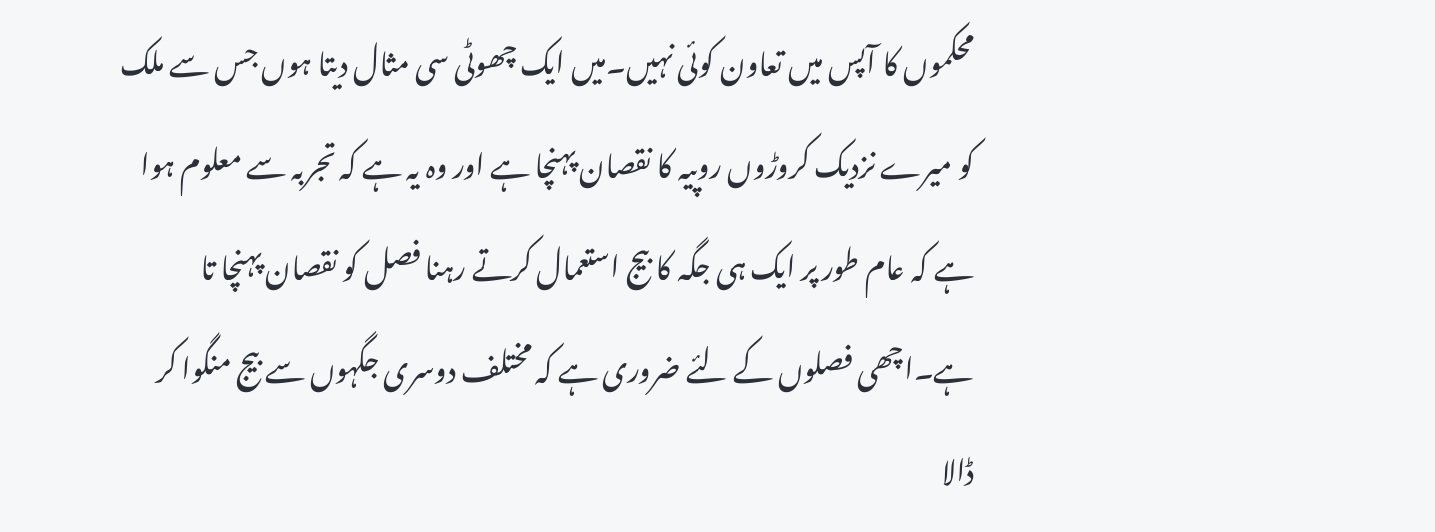محکموں کا آپس میں تعاون کوئی نہیں۔میں ایک چھوٹی سی مثال دیتا ہوں جس سے ملک کو میرے نزدیک کروڑوں روپیہ کا نقصان پہنچا ہے اور وہ یہ ہے کہ تجربہ سے معلوم ہوا ہے کہ عام طور پر ایک ہی جگہ کا بیج استعمال کرتے رہنا فصل کو نقصان پہنچا تا ہے۔اچھی فصلوں کے لئے ضروری ہے کہ مختلف دوسری جگہوں سے بیج منگوا کر ڈالا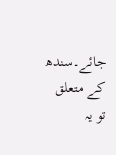جائے۔سندھ کے متعلق تو یہ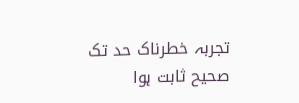تجربہ خطرناک حد تک صحیح ثابت ہوا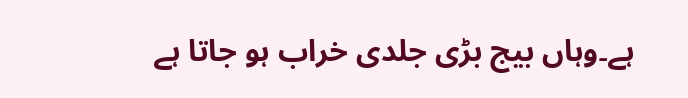ہے۔وہاں بیج بڑی جلدی خراب ہو جاتا ہے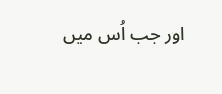اور جب اُس میں